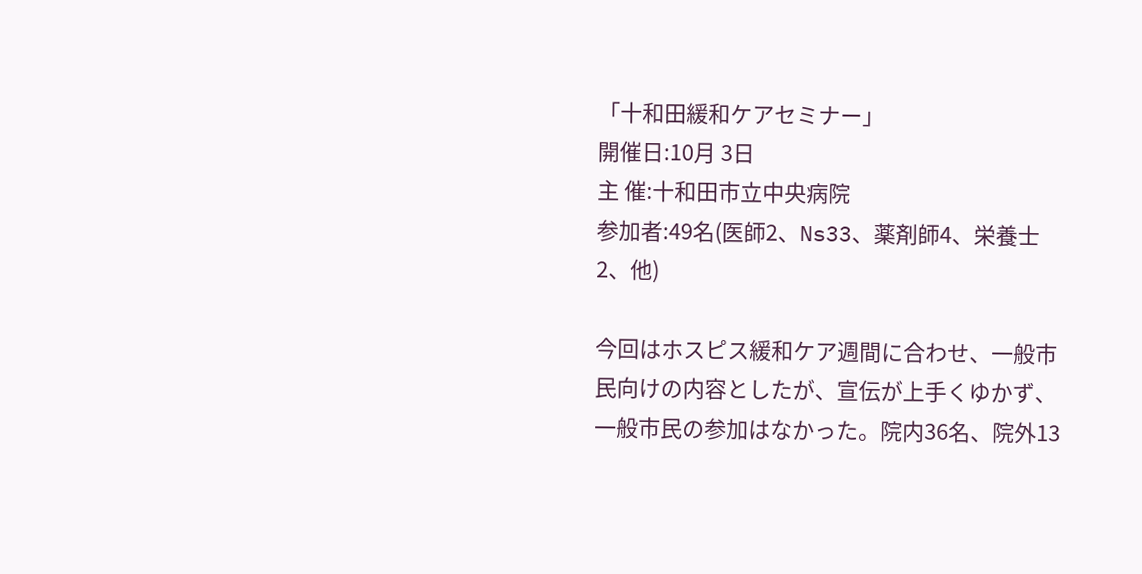「十和田緩和ケアセミナー」
開催日:10月 3日
主 催:十和田市立中央病院
参加者:49名(医師2、Ns33、薬剤師4、栄養士2、他)

今回はホスピス緩和ケア週間に合わせ、一般市民向けの内容としたが、宣伝が上手くゆかず、 一般市民の参加はなかった。院内36名、院外13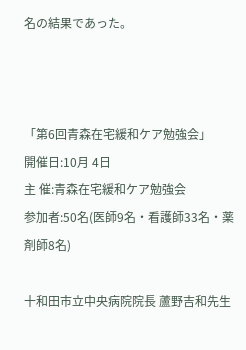名の結果であった。



「第6回青森在宅緩和ケア勉強会」
開催日:10月 4日
主 催:青森在宅緩和ケア勉強会
参加者:50名(医師9名・看護師33名・薬剤師8名)

十和田市立中央病院院長 蘆野吉和先生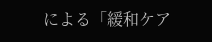による「緩和ケア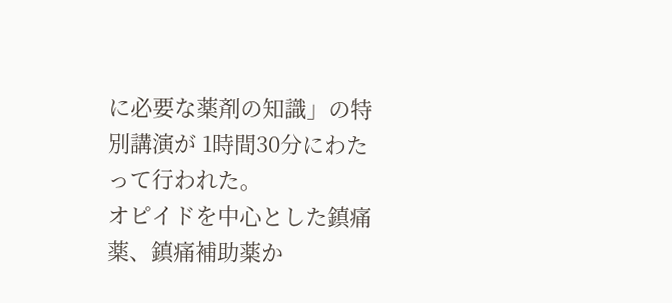に必要な薬剤の知識」の特別講演が 1時間30分にわたって行われた。
オピイドを中心とした鎮痛薬、鎮痛補助薬か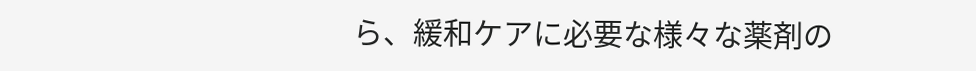ら、緩和ケアに必要な様々な薬剤の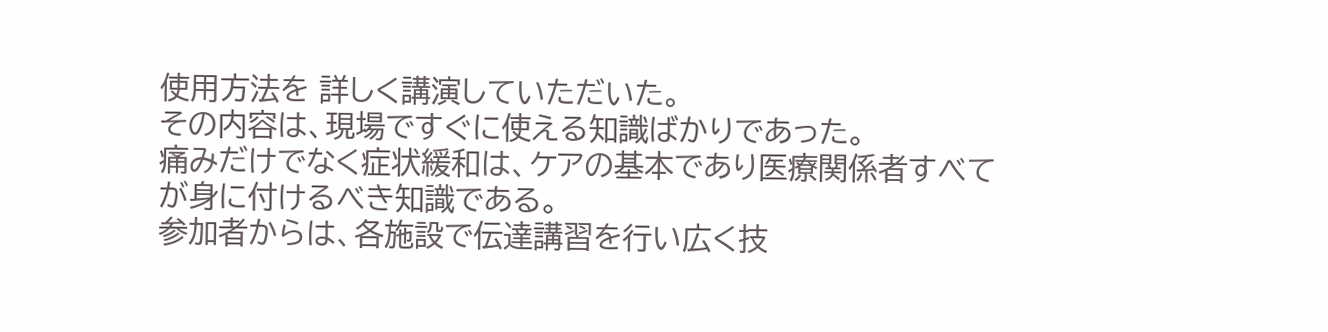使用方法を 詳しく講演していただいた。
その内容は、現場ですぐに使える知識ばかりであった。
痛みだけでなく症状緩和は、ケアの基本であり医療関係者すべてが身に付けるべき知識である。
参加者からは、各施設で伝達講習を行い広く技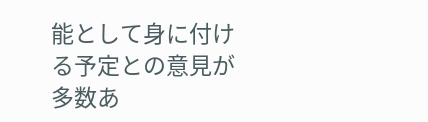能として身に付ける予定との意見が多数あ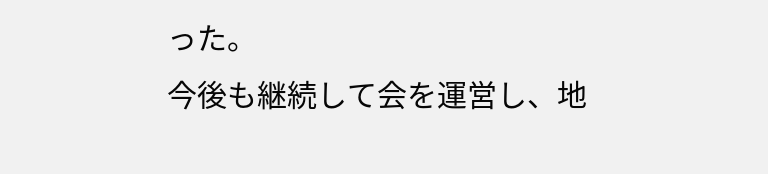った。
今後も継続して会を運営し、地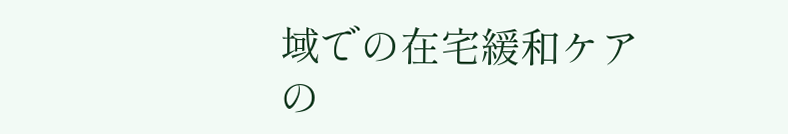域での在宅緩和ケアの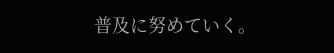普及に努めていく。